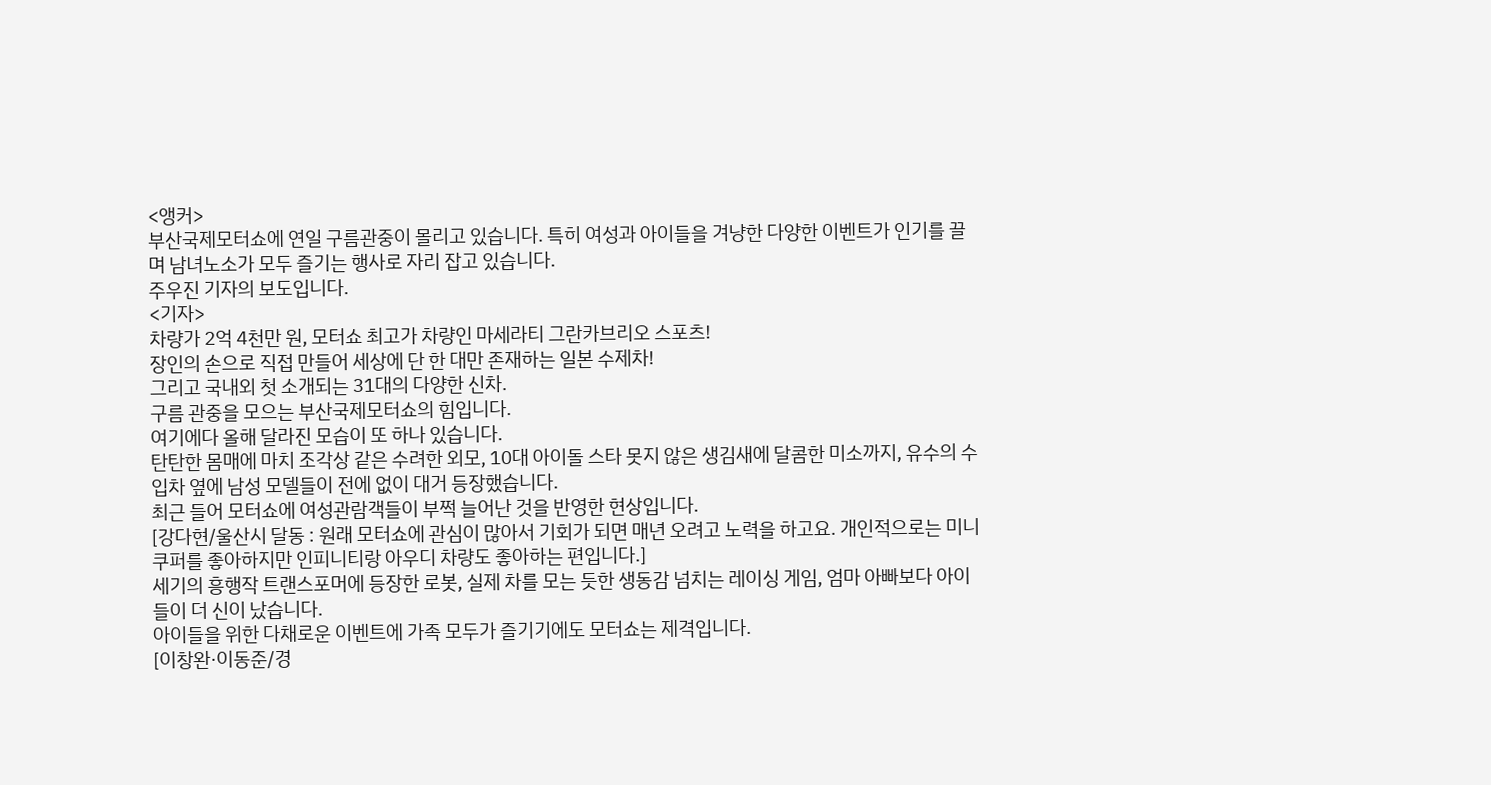<앵커>
부산국제모터쇼에 연일 구름관중이 몰리고 있습니다. 특히 여성과 아이들을 겨냥한 다양한 이벤트가 인기를 끌며 남녀노소가 모두 즐기는 행사로 자리 잡고 있습니다.
주우진 기자의 보도입니다.
<기자>
차량가 2억 4천만 원, 모터쇼 최고가 차량인 마세라티 그란카브리오 스포츠!
장인의 손으로 직접 만들어 세상에 단 한 대만 존재하는 일본 수제차!
그리고 국내외 첫 소개되는 31대의 다양한 신차.
구름 관중을 모으는 부산국제모터쇼의 힘입니다.
여기에다 올해 달라진 모습이 또 하나 있습니다.
탄탄한 몸매에 마치 조각상 같은 수려한 외모, 10대 아이돌 스타 못지 않은 생김새에 달콤한 미소까지, 유수의 수입차 옆에 남성 모델들이 전에 없이 대거 등장했습니다.
최근 들어 모터쇼에 여성관람객들이 부쩍 늘어난 것을 반영한 현상입니다.
[강다현/울산시 달동 : 원래 모터쇼에 관심이 많아서 기회가 되면 매년 오려고 노력을 하고요. 개인적으로는 미니쿠퍼를 좋아하지만 인피니티랑 아우디 차량도 좋아하는 편입니다.]
세기의 흥행작 트랜스포머에 등장한 로봇, 실제 차를 모는 듯한 생동감 넘치는 레이싱 게임, 엄마 아빠보다 아이들이 더 신이 났습니다.
아이들을 위한 다채로운 이벤트에 가족 모두가 즐기기에도 모터쇼는 제격입니다.
[이창완·이동준/경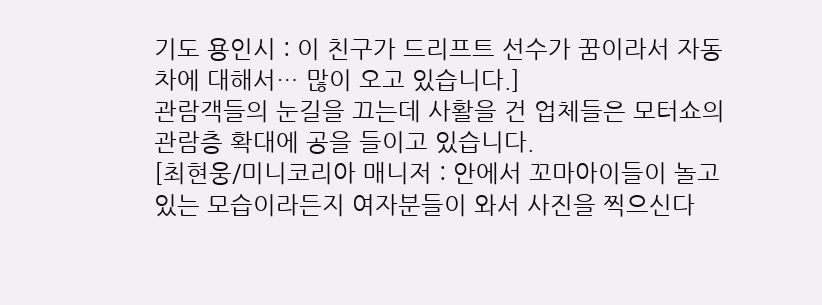기도 용인시 : 이 친구가 드리프트 선수가 꿈이라서 자동차에 대해서… 많이 오고 있습니다.]
관람객들의 눈길을 끄는데 사활을 건 업체들은 모터쇼의 관람층 확대에 공을 들이고 있습니다.
[최현웅/미니코리아 매니저 : 안에서 꼬마아이들이 놀고 있는 모습이라든지 여자분들이 와서 사진을 찍으신다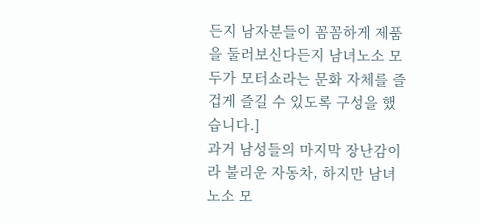든지 남자분들이 꼼꼼하게 제품을 둘러보신다든지 남녀노소 모두가 모터쇼라는 문화 자체를 즐겁게 즐길 수 있도록 구성을 했습니다.]
과거 남성들의 마지막 장난감이라 불리운 자동차, 하지만 남녀노소 모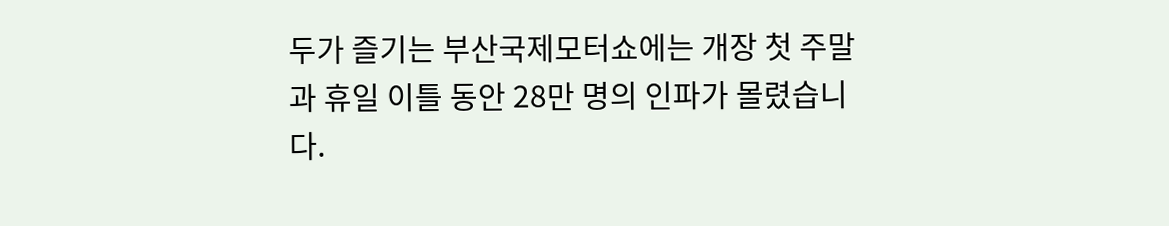두가 즐기는 부산국제모터쇼에는 개장 첫 주말과 휴일 이틀 동안 28만 명의 인파가 몰렸습니다.